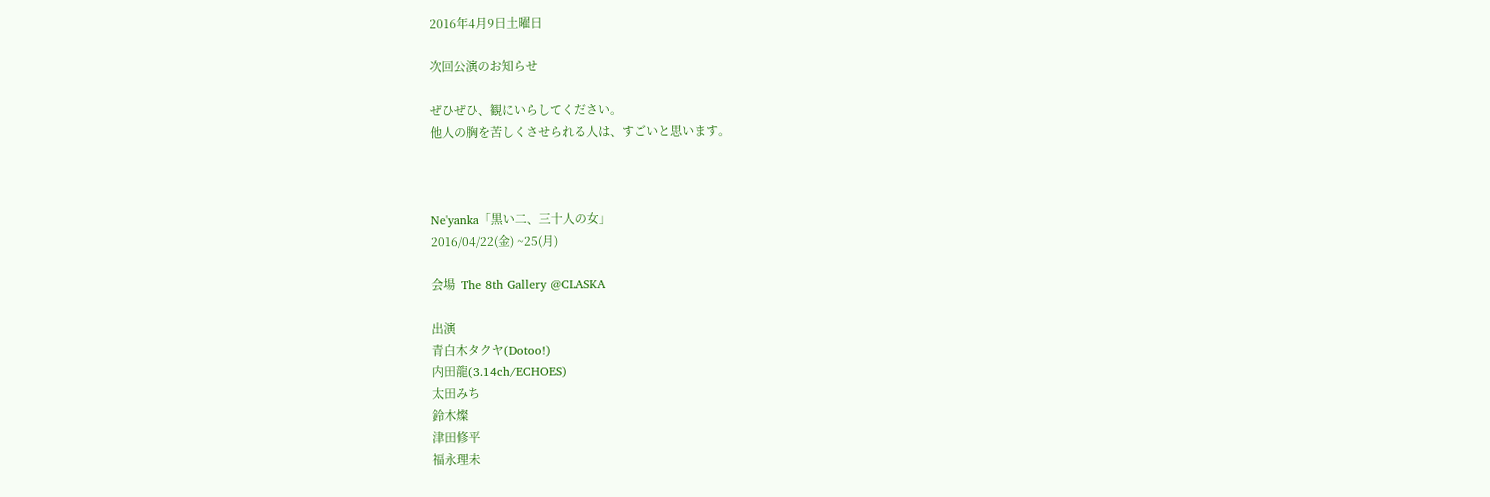2016年4月9日土曜日

次回公演のお知らせ

ぜひぜひ、観にいらしてください。
他人の胸を苦しくさせられる人は、すごいと思います。



Ne'yanka「黒い二、三十人の女」
2016/04/22(金) ~25(月)

会場  The 8th Gallery @CLASKA

出演
青白木タクヤ(Dotoo!)
内田龍(3.14ch/ECHOES)
太田みち
鈴木燦
津田修平
福永理未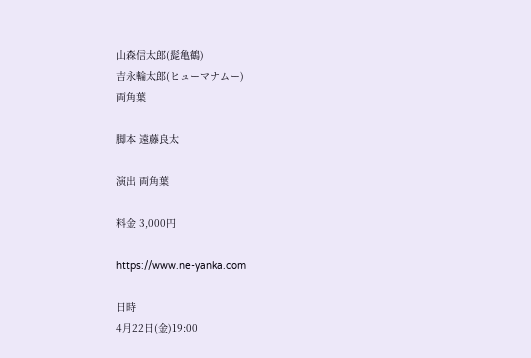山森信太郎(髭亀鶴)
吉永輪太郎(ヒューマナムー)
両角葉

脚本 遠藤良太

演出 両角葉

料金 3,000円

https://www.ne-yanka.com

日時
4月22日(金)19:00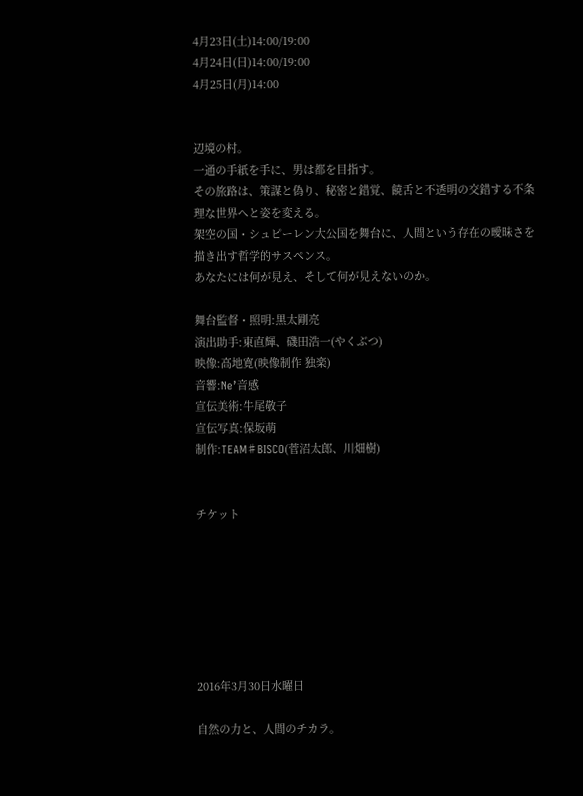4月23日(土)14:00/19:00
4月24日(日)14:00/19:00
4月25日(月)14:00


辺境の村。
一通の手紙を手に、男は都を目指す。
その旅路は、策謀と偽り、秘密と錯覚、饒舌と不透明の交錯する不条理な世界へと姿を変える。
架空の国・シュピーレン大公国を舞台に、人間という存在の曖昧さを描き出す哲学的サスペンス。
あなたには何が見え、そして何が見えないのか。

舞台監督・照明:黒太剛亮
演出助手:東直輝、磯田浩一(やくぶつ)
映像:高地寛(映像制作 独楽)
音響:Ne’音感
宣伝美術:牛尾敬子
宣伝写真:保坂萌
制作:TEAM♯BISCO(菅沼太郎、川畑樹)


チケット







2016年3月30日水曜日

自然の力と、人間のチカラ。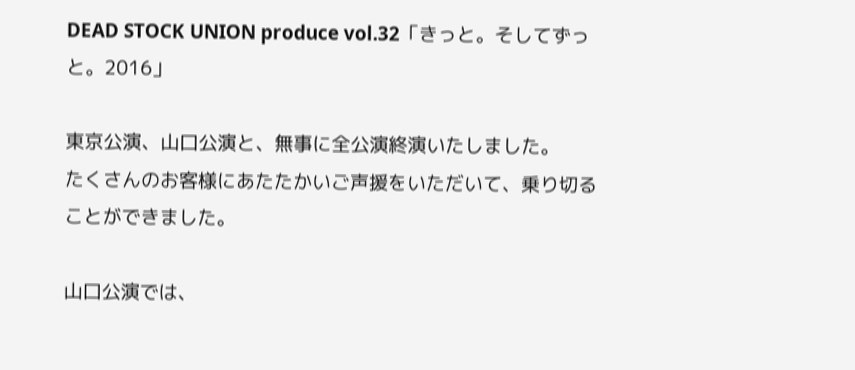DEAD STOCK UNION produce vol.32「きっと。そしてずっと。2016」

東京公演、山口公演と、無事に全公演終演いたしました。
たくさんのお客様にあたたかいご声援をいただいて、乗り切ることができました。

山口公演では、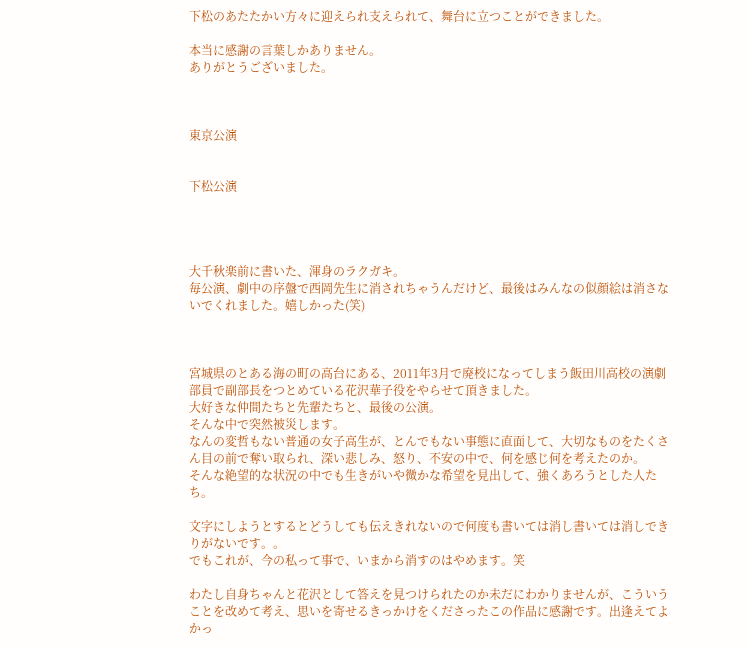下松のあたたかい方々に迎えられ支えられて、舞台に立つことができました。

本当に感謝の言葉しかありません。
ありがとうございました。



東京公演


下松公演




大千秋楽前に書いた、渾身のラクガキ。
毎公演、劇中の序盤で西岡先生に消されちゃうんだけど、最後はみんなの似顔絵は消さないでくれました。嬉しかった(笑)



宮城県のとある海の町の高台にある、2011年3月で廃校になってしまう飯田川高校の演劇部員で副部長をつとめている花沢華子役をやらせて頂きました。
大好きな仲間たちと先輩たちと、最後の公演。
そんな中で突然被災します。
なんの変哲もない普通の女子高生が、とんでもない事態に直面して、大切なものをたくさん目の前で奪い取られ、深い悲しみ、怒り、不安の中で、何を感じ何を考えたのか。
そんな絶望的な状況の中でも生きがいや微かな希望を見出して、強くあろうとした人たち。

文字にしようとするとどうしても伝えきれないので何度も書いては消し書いては消しできりがないです。。
でもこれが、今の私って事で、いまから消すのはやめます。笑

わたし自身ちゃんと花沢として答えを見つけられたのか未だにわかりませんが、こういうことを改めて考え、思いを寄せるきっかけをくださったこの作品に感謝です。出逢えてよかっ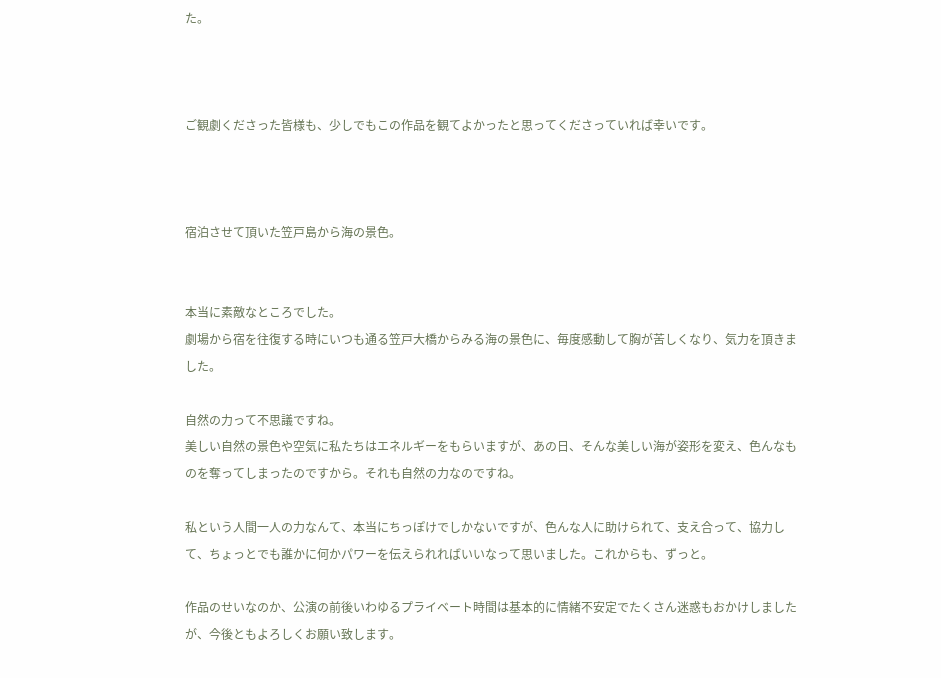た。



ご観劇くださった皆様も、少しでもこの作品を観てよかったと思ってくださっていれば幸いです。



宿泊させて頂いた笠戸島から海の景色。


本当に素敵なところでした。
劇場から宿を往復する時にいつも通る笠戸大橋からみる海の景色に、毎度感動して胸が苦しくなり、気力を頂きました。

自然の力って不思議ですね。
美しい自然の景色や空気に私たちはエネルギーをもらいますが、あの日、そんな美しい海が姿形を変え、色んなものを奪ってしまったのですから。それも自然の力なのですね。

私という人間一人の力なんて、本当にちっぽけでしかないですが、色んな人に助けられて、支え合って、協力して、ちょっとでも誰かに何かパワーを伝えられればいいなって思いました。これからも、ずっと。

作品のせいなのか、公演の前後いわゆるプライベート時間は基本的に情緒不安定でたくさん迷惑もおかけしましたが、今後ともよろしくお願い致します。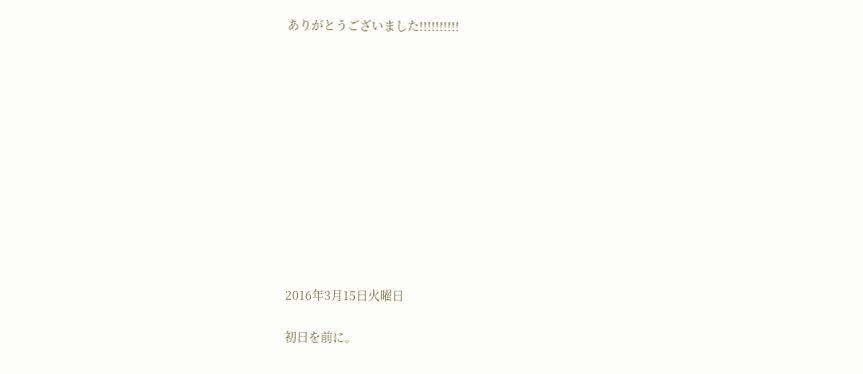ありがとうございました!!!!!!!!!!












2016年3月15日火曜日

初日を前に。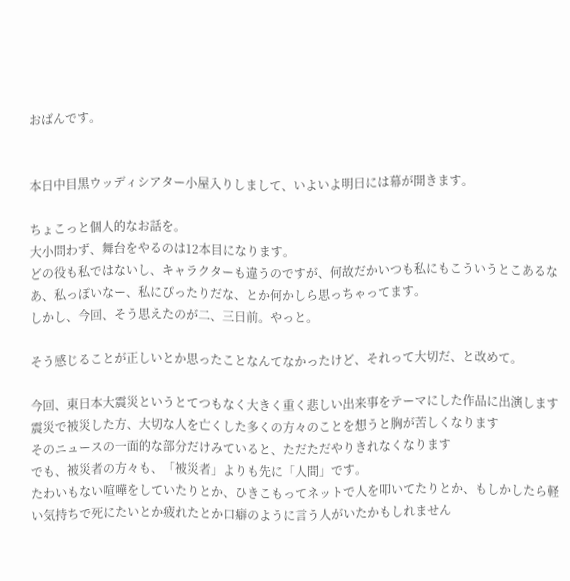おばんです。


本日中目黒ウッディシアター小屋入りしまして、いよいよ明日には幕が開きます。

ちょこっと個人的なお話を。
大小問わず、舞台をやるのは12本目になります。
どの役も私ではないし、キャラクターも違うのですが、何故だかいつも私にもこういうとこあるなあ、私っぽいなー、私にぴったりだな、とか何かしら思っちゃってます。
しかし、今回、そう思えたのが二、三日前。やっと。

そう感じることが正しいとか思ったことなんてなかったけど、それって大切だ、と改めて。

今回、東日本大震災というとてつもなく大きく重く悲しい出来事をテーマにした作品に出演します
震災で被災した方、大切な人を亡くした多くの方々のことを想うと胸が苦しくなります
そのニュースの一面的な部分だけみていると、ただただやりきれなくなります
でも、被災者の方々も、「被災者」よりも先に「人間」です。
たわいもない喧嘩をしていたりとか、ひきこもってネットで人を叩いてたりとか、もしかしたら軽い気持ちで死にたいとか疲れたとか口癖のように言う人がいたかもしれません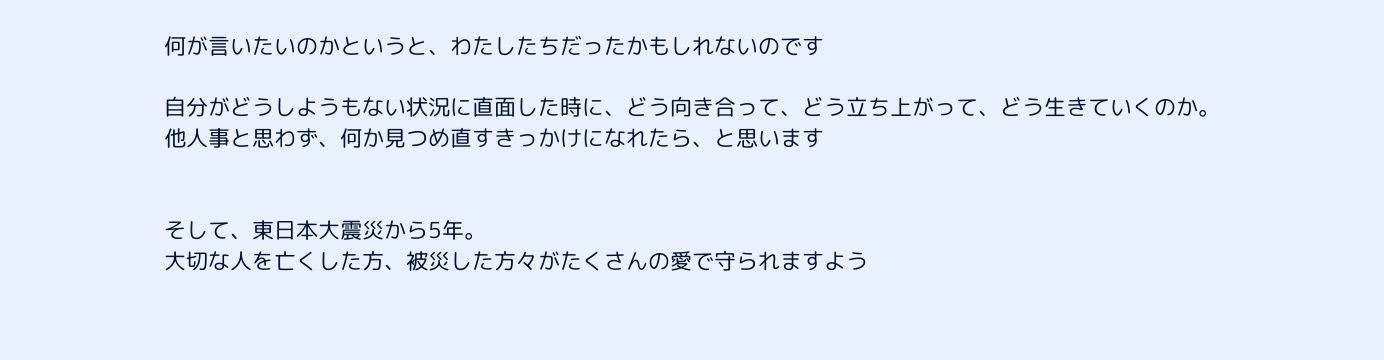何が言いたいのかというと、わたしたちだったかもしれないのです

自分がどうしようもない状況に直面した時に、どう向き合って、どう立ち上がって、どう生きていくのか。
他人事と思わず、何か見つめ直すきっかけになれたら、と思います


そして、東日本大震災から5年。
大切な人を亡くした方、被災した方々がたくさんの愛で守られますよう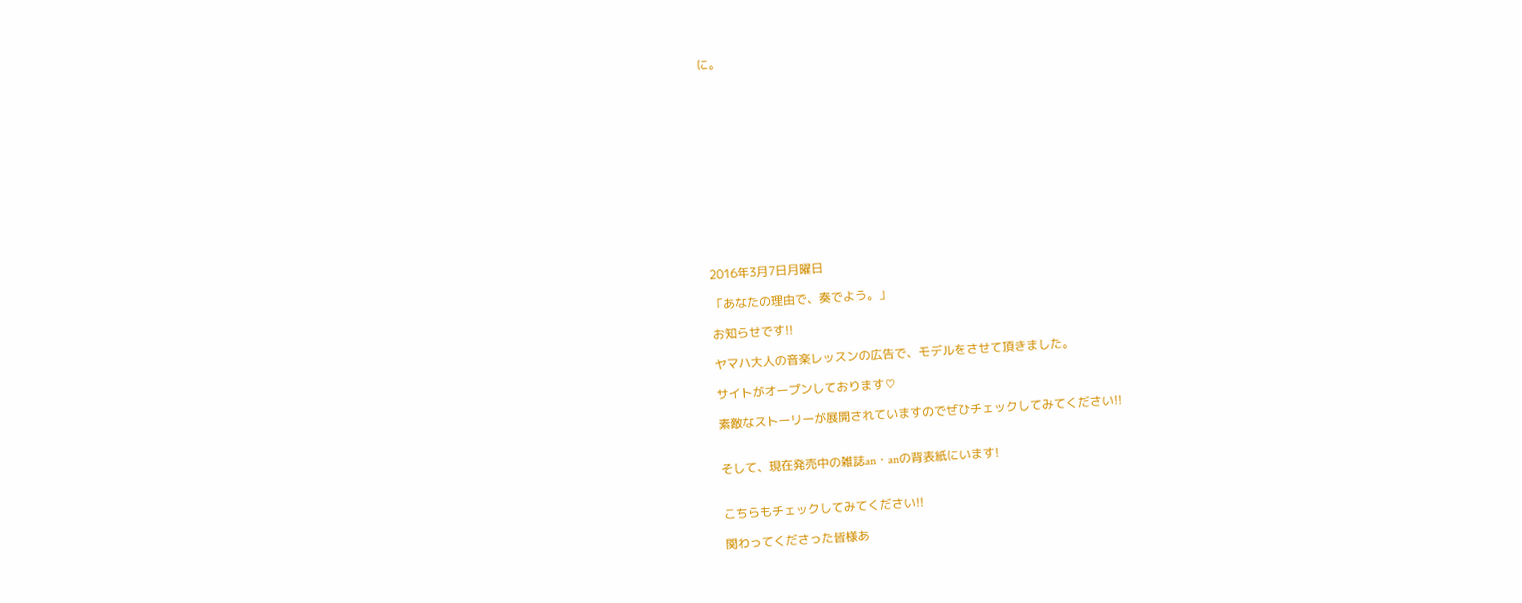に。













2016年3月7日月曜日

「あなたの理由で、奏でよう。」

お知らせです!!

ヤマハ大人の音楽レッスンの広告で、モデルをさせて頂きました。

サイトがオープンしております♡

素敵なストーリーが展開されていますのでぜひチェックしてみてください!!


そして、現在発売中の雑誌an・anの背表紙にいます!


こちらもチェックしてみてください!!

関わってくださった皆様あ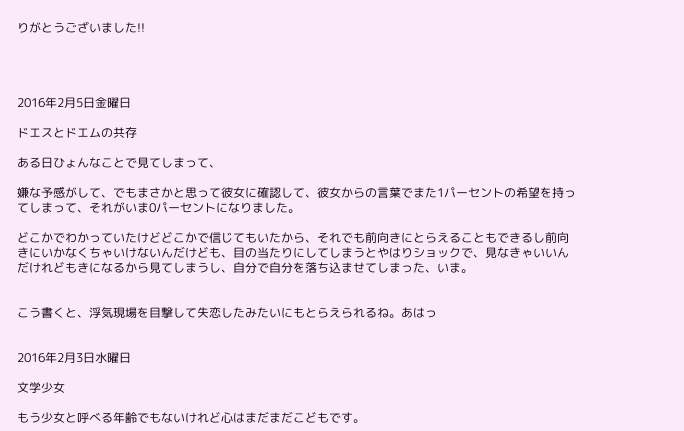りがとうございました!!




2016年2月5日金曜日

ドエスとドエムの共存

ある日ひょんなことで見てしまって、

嫌な予感がして、でもまさかと思って彼女に確認して、彼女からの言葉でまた1パーセントの希望を持ってしまって、それがいま0パーセントになりました。

どこかでわかっていたけどどこかで信じてもいたから、それでも前向きにとらえることもできるし前向きにいかなくちゃいけないんだけども、目の当たりにしてしまうとやはりショックで、見なきゃいいんだけれどもきになるから見てしまうし、自分で自分を落ち込ませてしまった、いま。


こう書くと、浮気現場を目撃して失恋したみたいにもとらえられるね。あはっ


2016年2月3日水曜日

文学少女

もう少女と呼べる年齢でもないけれど心はまだまだこどもです。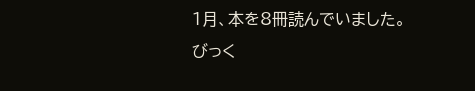1月、本を8冊読んでいました。
びっく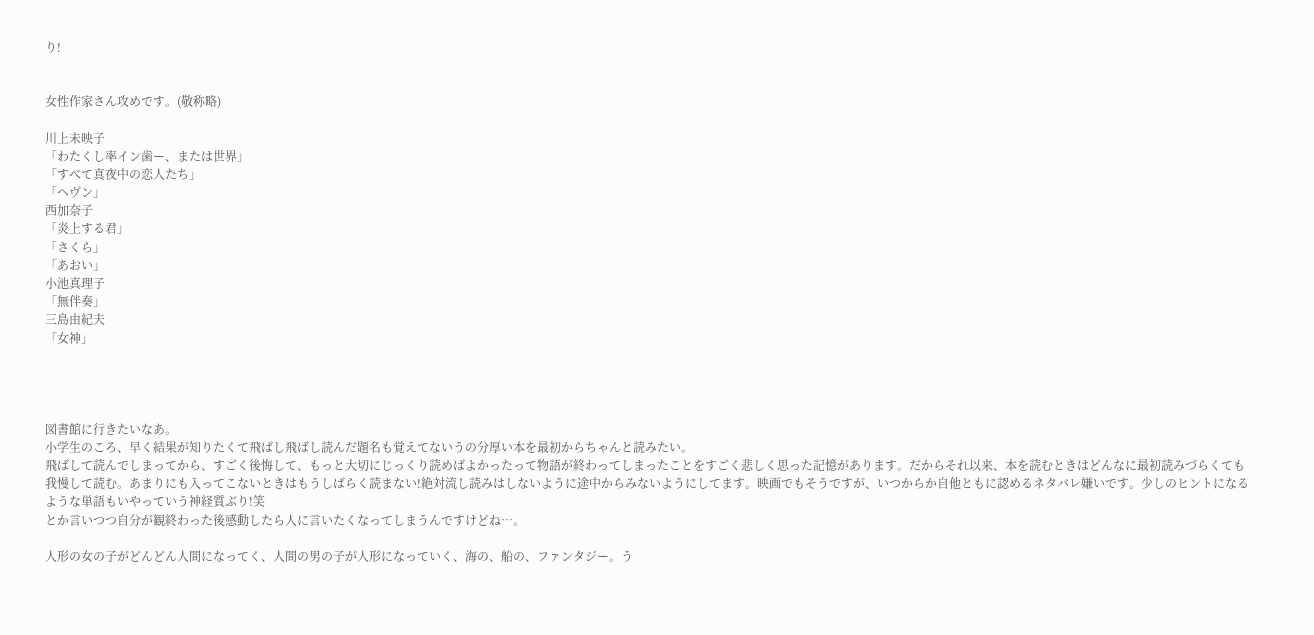り!


女性作家さん攻めです。(敬称略)

川上未映子
「わたくし率イン歯ー、または世界」
「すべて真夜中の恋人たち」
「ヘヴン」
西加奈子
「炎上する君」
「さくら」
「あおい」
小池真理子
「無伴奏」
三島由紀夫
「女神」




図書館に行きたいなあ。
小学生のころ、早く結果が知りたくて飛ばし飛ばし読んだ題名も覚えてないうの分厚い本を最初からちゃんと読みたい。
飛ばして読んでしまってから、すごく後悔して、もっと大切にじっくり読めばよかったって物語が終わってしまったことをすごく悲しく思った記憶があります。だからそれ以来、本を読むときはどんなに最初読みづらくても我慢して読む。あまりにも入ってこないときはもうしばらく読まない!絶対流し読みはしないように途中からみないようにしてます。映画でもそうですが、いつからか自他ともに認めるネタバレ嫌いです。少しのヒントになるような単語もいやっていう神経質ぶり!笑
とか言いつつ自分が観終わった後感動したら人に言いたくなってしまうんですけどね…。

人形の女の子がどんどん人間になってく、人間の男の子が人形になっていく、海の、船の、ファンタジー。う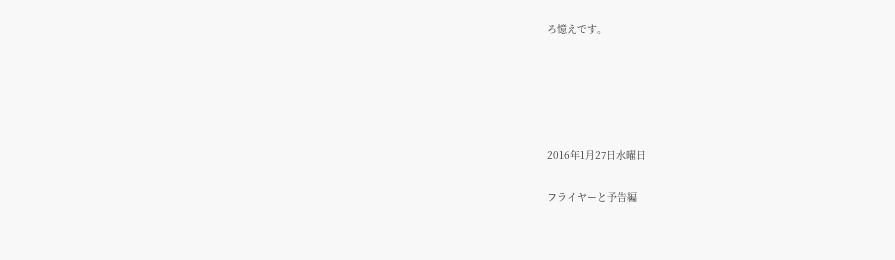ろ憶えです。





2016年1月27日水曜日

フライヤーと予告編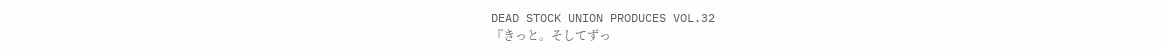DEAD STOCK UNION PRODUCES VOL.32
『きっと。そしてずっ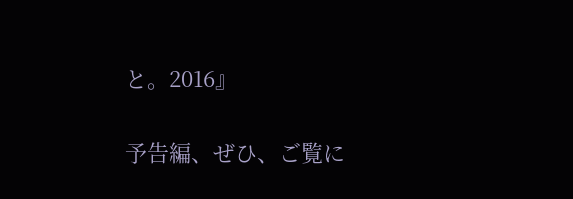と。2016』

予告編、ぜひ、ご覧に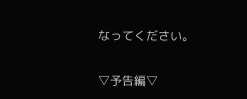なってください。


▽予告編▽